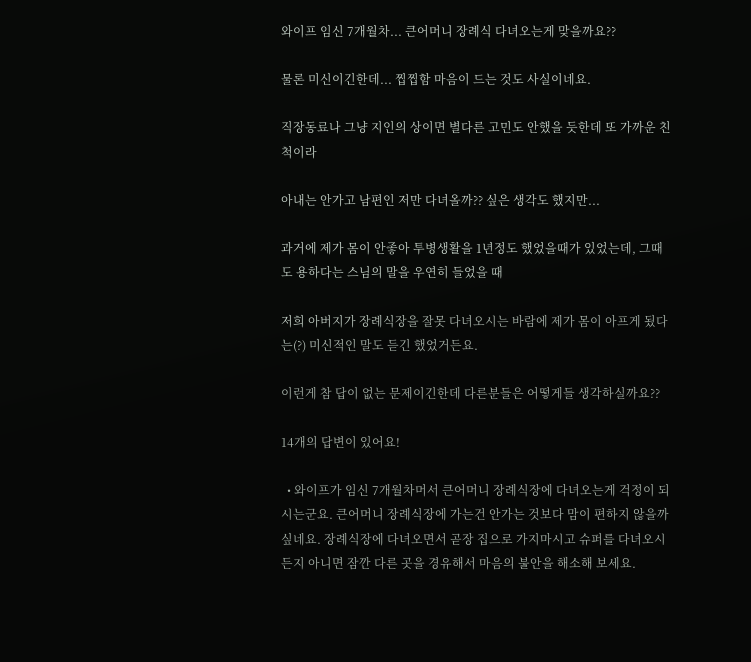와이프 임신 7개월차... 큰어머니 장례식 다녀오는게 맞을까요??

물론 미신이긴한데... 찝찝함 마음이 드는 것도 사실이네요.

직장동료나 그냥 지인의 상이면 별다른 고민도 안했을 듯한데 또 가까운 친척이라

아내는 안가고 남편인 저만 다녀올까?? 싶은 생각도 했지만...

과거에 제가 몸이 안좋아 투병생활을 1년정도 했었을때가 있었는데, 그때도 용하다는 스님의 말을 우연히 들었을 때

저희 아버지가 장례식장을 잘못 다녀오시는 바람에 제가 몸이 아프게 됬다는(?) 미신적인 말도 듣긴 했었거든요.

이런게 참 답이 없는 문제이긴한데 다른분들은 어떻게들 생각하실까요??

14개의 답변이 있어요!

  • 와이프가 임신 7개월차머서 큰어머니 장례식장에 다녀오는게 걱정이 되시는군요. 큰어머니 장례식장에 가는건 안가는 것보다 맘이 편하지 않을까 싶네요. 장례식장에 다녀오면서 곧장 집으로 가지마시고 슈퍼를 다녀오시든지 아니면 잠깐 다른 곳을 경유해서 마음의 불안을 해소해 보세요.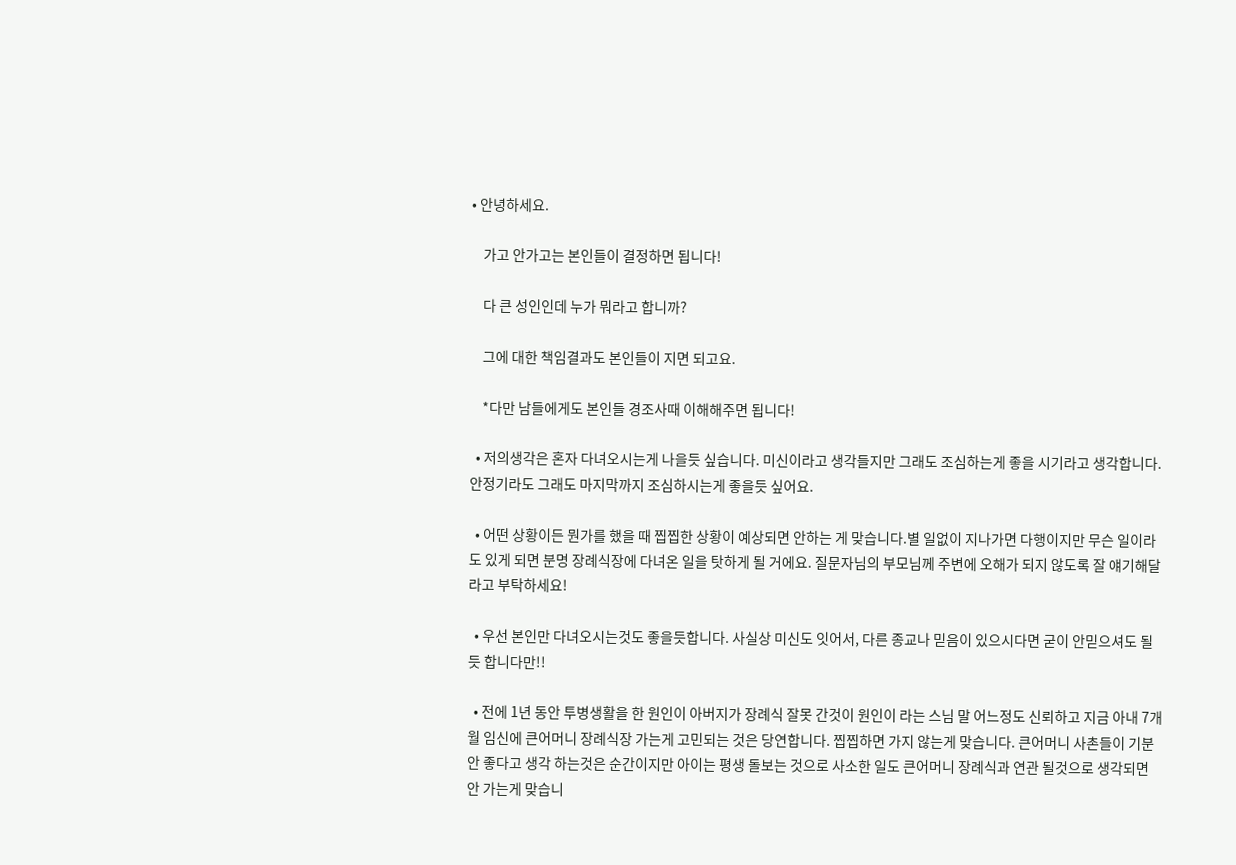• 안녕하세요.

    가고 안가고는 본인들이 결정하면 됩니다!

    다 큰 성인인데 누가 뭐라고 합니까?

    그에 대한 책임결과도 본인들이 지면 되고요.

    *다만 남들에게도 본인들 경조사때 이해해주면 됩니다!

  • 저의생각은 혼자 다녀오시는게 나을듯 싶습니다. 미신이라고 생각들지만 그래도 조심하는게 좋을 시기라고 생각합니다. 안정기라도 그래도 마지막까지 조심하시는게 좋을듯 싶어요.

  • 어떤 상황이든 뭔가를 했을 때 찝찝한 상황이 예상되면 안하는 게 맞습니다.별 일없이 지나가면 다행이지만 무슨 일이라도 있게 되면 분명 장례식장에 다녀온 일을 탓하게 될 거에요. 질문자님의 부모님께 주변에 오해가 되지 않도록 잘 얘기해달라고 부탁하세요!

  • 우선 본인만 다녀오시는것도 좋을듯합니다. 사실상 미신도 잇어서, 다른 종교나 믿음이 있으시다면 굳이 안믿으셔도 될듯 합니다만!!

  • 전에 1년 동안 투병생활을 한 원인이 아버지가 장례식 잘못 간것이 원인이 라는 스님 말 어느정도 신뢰하고 지금 아내 7개월 임신에 큰어머니 장례식장 가는게 고민되는 것은 당연합니다. 찝찝하면 가지 않는게 맞습니다. 큰어머니 사촌들이 기분 안 좋다고 생각 하는것은 순간이지만 아이는 평생 돌보는 것으로 사소한 일도 큰어머니 장례식과 연관 될것으로 생각되면 안 가는게 맞습니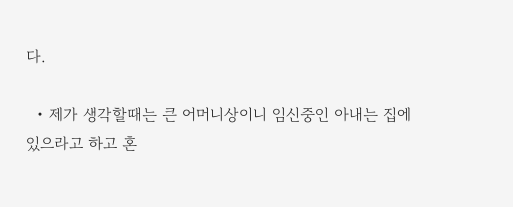다.

  • 제가 생각할때는 큰 어머니상이니 임신중인 아내는 집에 있으라고 하고 혼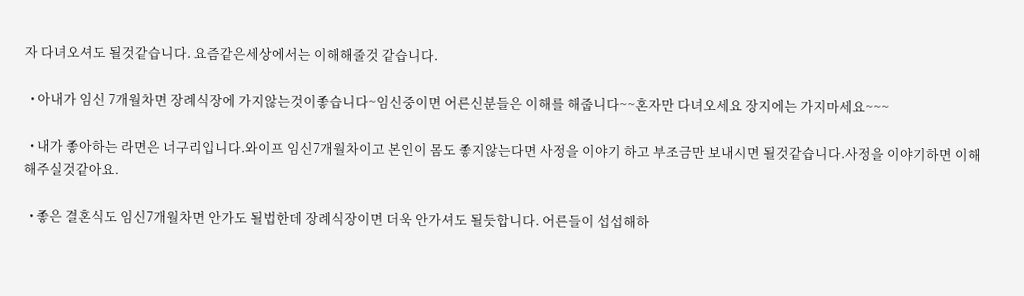자 다녀오셔도 될것같습니다. 요즘같은세상에서는 이해해줄것 같습니다.

  • 아내가 임신 7개월차면 장례식장에 가지않는것이좋습니다~임신중이면 어른신분들은 이해를 해줍니다~~혼자만 다녀오세요 장지에는 가지마세요~~~

  • 내가 좋아하는 라면은 너구리입니다.와이프 임신7개월차이고 본인이 몸도 좋지않는다면 사정을 이야기 하고 부조금만 보내시면 될것같습니다.사정을 이야기하면 이해해주실것같아요.

  • 좋은 결혼식도 임신7개월차면 안가도 될법한데 장례식장이면 더욱 안가셔도 될듯합니다. 어른들이 섭섭해하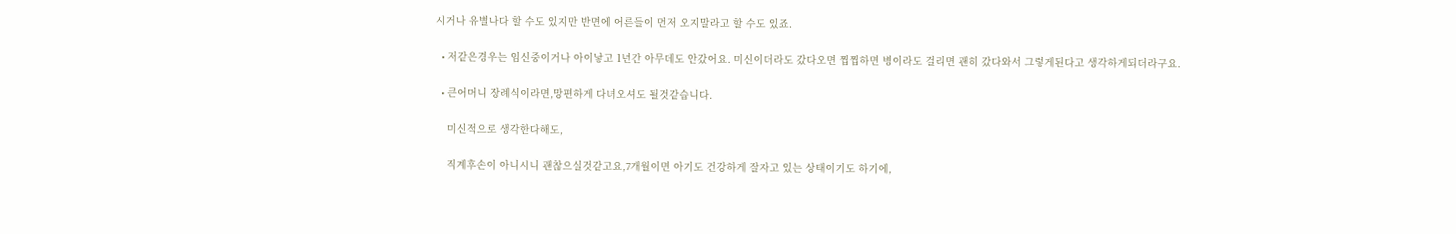시거나 유별나다 할 수도 있지만 반면에 어른들이 먼저 오지말라고 할 수도 있죠.

  • 저같은경우는 임신중이거나 아이낳고 1년간 아무데도 안갔어요. 미신이더라도 갔다오면 찝찝하면 병이라도 걸리면 괜히 갔다와서 그렇게된다고 생각하게되더라구요.

  • 큰어머니 장례식이라면,망편하게 다녀오셔도 될것같습니다.

    미신적으로 생각한다해도,

    직계후손이 아니시니 괜찮으실것같고요,7개월이면 아기도 건강하게 잘자고 있는 상태이기도 하기에,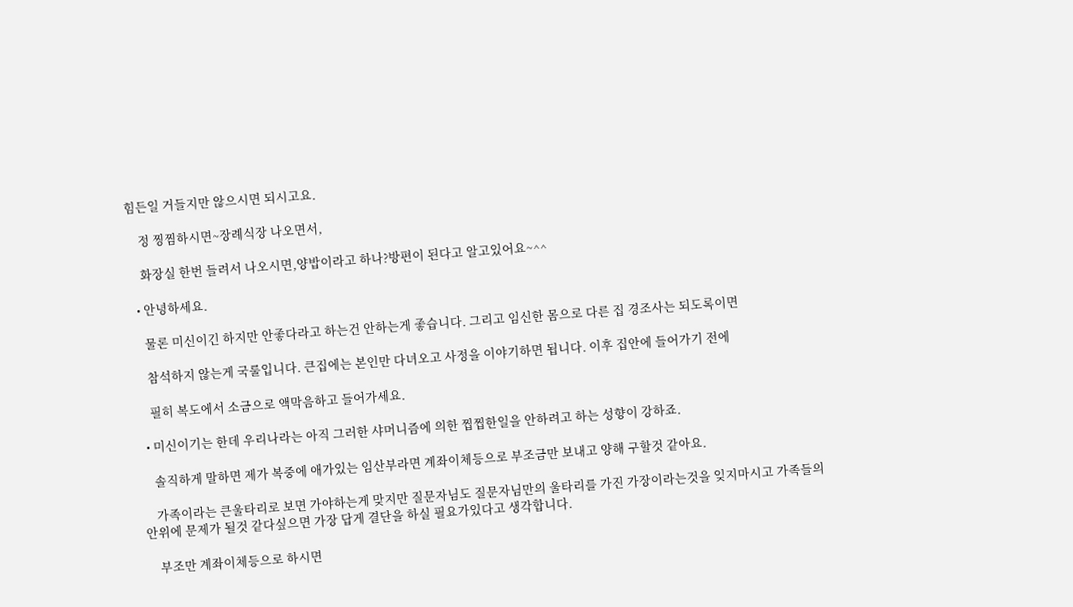힘든일 거들지만 않으시면 되시고요.

    정 찡찜하시면~장례식장 나오면서,

    화장실 한번 들려서 나오시면,양밥이라고 하나?방편이 된다고 알고있어요~^^

  • 안녕하세요.

    물론 미신이긴 하지만 안좋다라고 하는건 안하는게 좋습니다. 그리고 임신한 몸으로 다른 집 경조사는 되도록이면

    참석하지 않는게 국룰입니다. 큰집에는 본인만 다녀오고 사정을 이야기하면 됩니다. 이후 집안에 들어가기 전에

    필히 복도에서 소금으로 액막음하고 들어가세요.

  • 미신이기는 한데 우리나라는 아직 그러한 샤머니즘에 의한 찝찝한일을 안하려고 하는 성향이 강하죠.

    솔직하게 말하면 제가 복중에 애가있는 임산부라면 계좌이체등으로 부조금만 보내고 양해 구할것 같아요.

    가족이라는 큰울타리로 보면 가야하는게 맞지만 질문자님도 질문자님만의 울타리를 가진 가장이라는것을 잊지마시고 가족들의 안위에 문제가 될것 같다싶으면 가장 답게 결단을 하실 필요가있다고 생각합니다.

    부조만 계좌이체등으로 하시면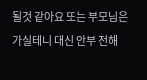될것 같아요 또는 부모님은 가실테니 대신 안부 전해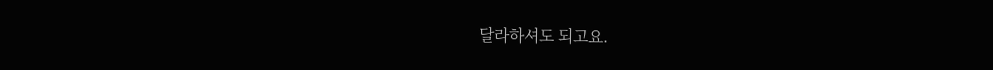달라하셔도 되고요.